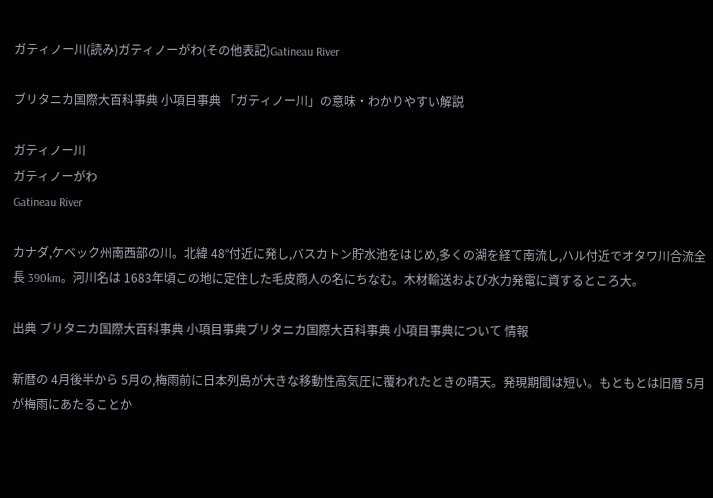ガティノー川(読み)ガティノーがわ(その他表記)Gatineau River

ブリタニカ国際大百科事典 小項目事典 「ガティノー川」の意味・わかりやすい解説

ガティノー川
ガティノーがわ
Gatineau River

カナダ,ケベック州南西部の川。北緯 48°付近に発し,バスカトン貯水池をはじめ,多くの湖を経て南流し,ハル付近でオタワ川合流全長 390km。河川名は 1683年頃この地に定住した毛皮商人の名にちなむ。木材輸送および水力発電に資するところ大。

出典 ブリタニカ国際大百科事典 小項目事典ブリタニカ国際大百科事典 小項目事典について 情報

新暦の 4月後半から 5月の,梅雨前に日本列島が大きな移動性高気圧に覆われたときの晴天。発現期間は短い。もともとは旧暦 5月が梅雨にあたることか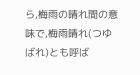ら,梅雨の晴れ間の意味で,梅雨晴れ(つゆばれ)とも呼ば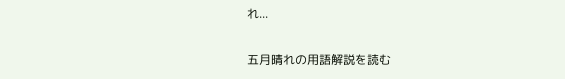れ...

五月晴れの用語解説を読む